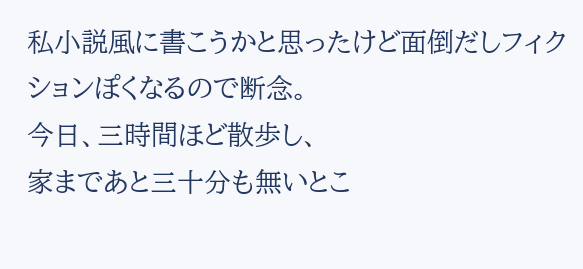私小説風に書こうかと思ったけど面倒だしフィクションぽくなるので断念。
今日、三時間ほど散歩し、
家まであと三十分も無いとこ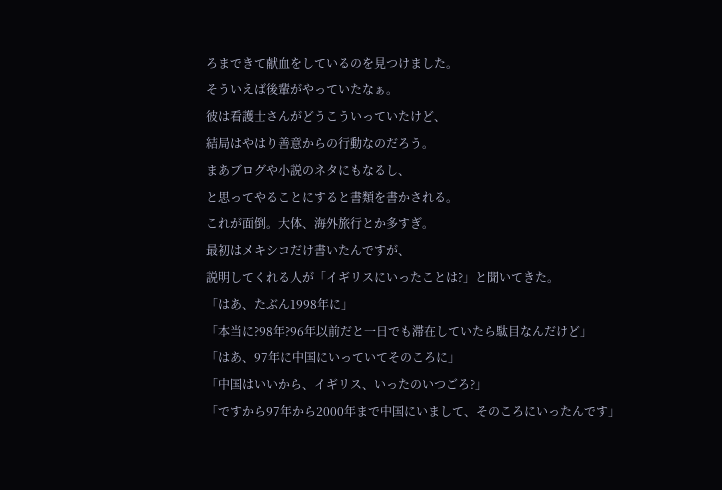ろまできて献血をしているのを見つけました。
そういえば後輩がやっていたなぁ。
彼は看護士さんがどうこういっていたけど、
結局はやはり善意からの行動なのだろう。
まあブログや小説のネタにもなるし、
と思ってやることにすると書類を書かされる。
これが面倒。大体、海外旅行とか多すぎ。
最初はメキシコだけ書いたんですが、
説明してくれる人が「イギリスにいったことは?」と聞いてきた。
「はあ、たぶん1998年に」
「本当に?98年?96年以前だと一日でも滞在していたら駄目なんだけど」
「はあ、97年に中国にいっていてそのころに」
「中国はいいから、イギリス、いったのいつごろ?」
「ですから97年から2000年まで中国にいまして、そのころにいったんです」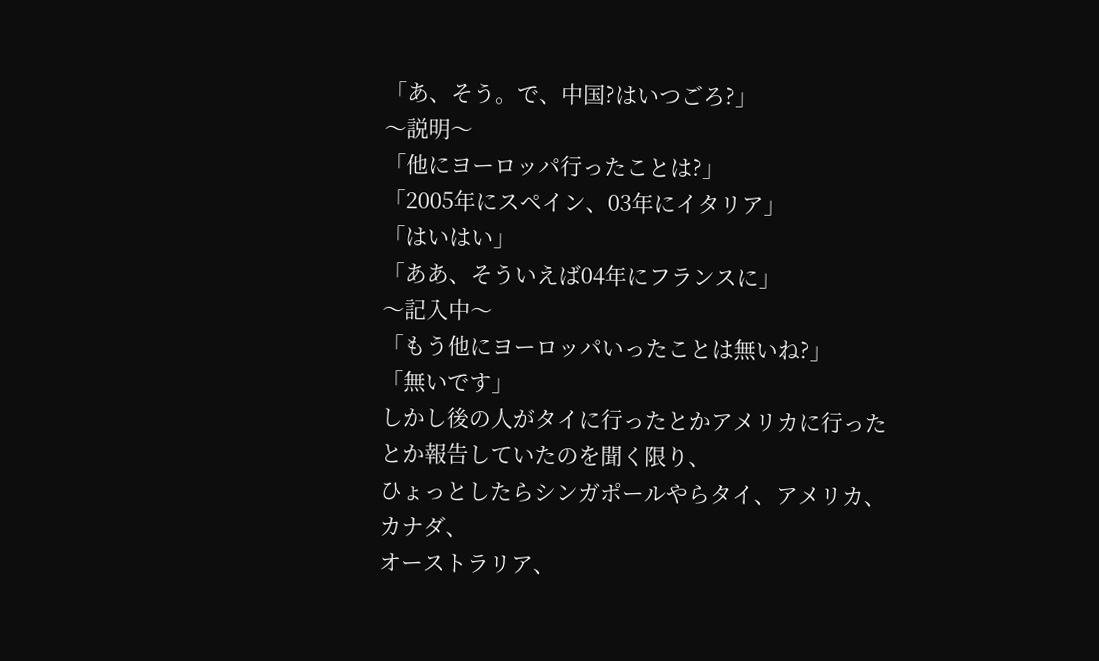「あ、そう。で、中国?はいつごろ?」
〜説明〜
「他にヨーロッパ行ったことは?」
「2005年にスペイン、03年にイタリア」
「はいはい」
「ああ、そういえば04年にフランスに」
〜記入中〜
「もう他にヨーロッパいったことは無いね?」
「無いです」
しかし後の人がタイに行ったとかアメリカに行ったとか報告していたのを聞く限り、
ひょっとしたらシンガポールやらタイ、アメリカ、カナダ、
オーストラリア、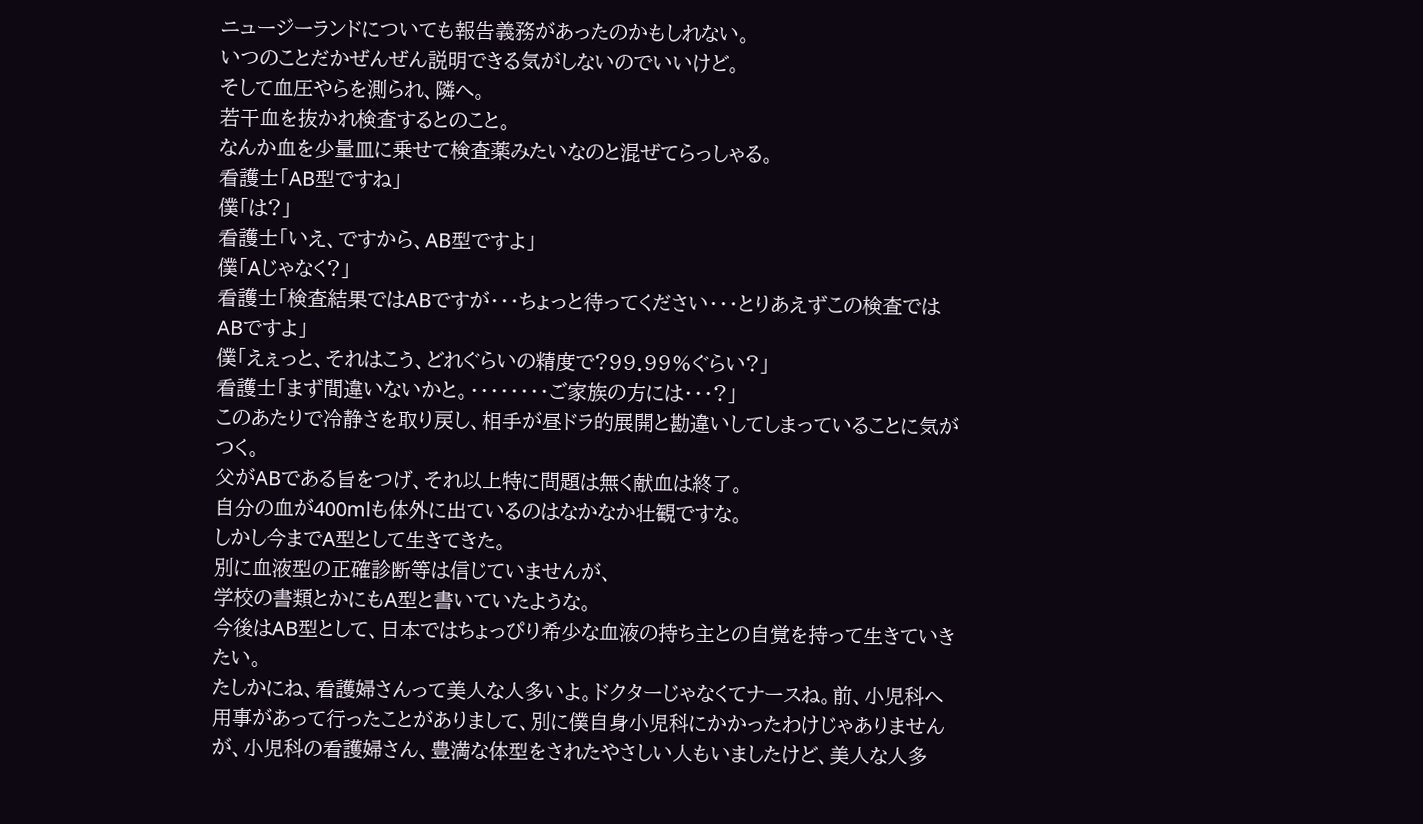ニュージーランドについても報告義務があったのかもしれない。
いつのことだかぜんぜん説明できる気がしないのでいいけど。
そして血圧やらを測られ、隣へ。
若干血を抜かれ検査するとのこと。
なんか血を少量皿に乗せて検査薬みたいなのと混ぜてらっしゃる。
看護士「AB型ですね」
僕「は?」
看護士「いえ、ですから、AB型ですよ」
僕「Aじゃなく?」
看護士「検査結果ではABですが・・・ちょっと待ってください・・・とりあえずこの検査ではABですよ」
僕「えぇっと、それはこう、どれぐらいの精度で?99.99%ぐらい?」
看護士「まず間違いないかと。・・・・・・・・ご家族の方には・・・?」
このあたりで冷静さを取り戻し、相手が昼ドラ的展開と勘違いしてしまっていることに気がつく。
父がABである旨をつげ、それ以上特に問題は無く献血は終了。
自分の血が400mlも体外に出ているのはなかなか壮観ですな。
しかし今までA型として生きてきた。
別に血液型の正確診断等は信じていませんが、
学校の書類とかにもA型と書いていたような。
今後はAB型として、日本ではちょっぴり希少な血液の持ち主との自覚を持って生きていきたい。
たしかにね、看護婦さんって美人な人多いよ。ドクターじゃなくてナースね。前、小児科へ用事があって行ったことがありまして、別に僕自身小児科にかかったわけじゃありませんが、小児科の看護婦さん、豊満な体型をされたやさしい人もいましたけど、美人な人多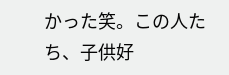かった笑。この人たち、子供好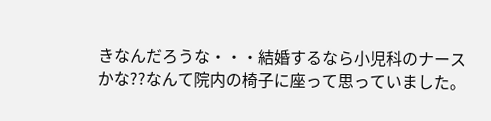きなんだろうな・・・結婚するなら小児科のナースかな??なんて院内の椅子に座って思っていました。